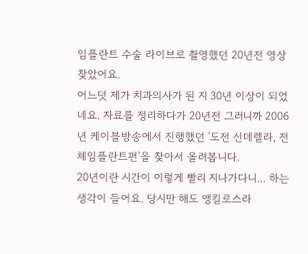임플란트 수술 라이브로 촬영했던 20년전 영상 찾았어요.
어느덧 제가 치과의사가 된 지 30년 이상이 되었네요. 자료를 정리하다가 20년전 그러니까 2006년 케이블방송에서 진행했던 '도전 신데렐라, 전체임플란트편'을 찾아서 올려봅니다.
20년이란 시간이 이렇게 빨리 지나가다니... 하는 생각이 들어요. 당시만 해도 앵킬로스라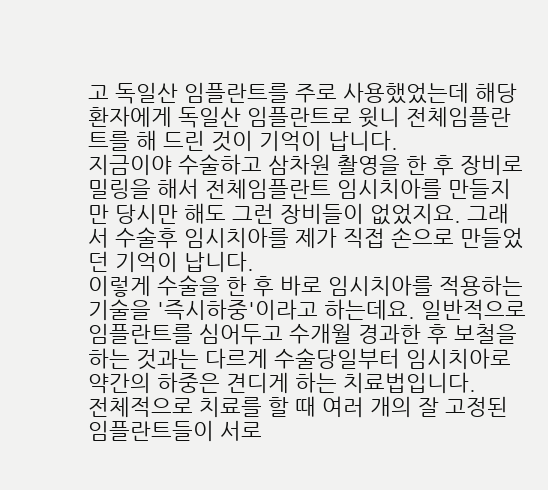고 독일산 임플란트를 주로 사용했었는데 해당 환자에게 독일산 임플란트로 윗니 전체임플란트를 해 드린 것이 기억이 납니다.
지금이야 수술하고 삼차원 촬영을 한 후 장비로 밀링을 해서 전체임플란트 임시치아를 만들지만 당시만 해도 그런 장비들이 없었지요. 그래서 수술후 임시치아를 제가 직접 손으로 만들었던 기억이 납니다.
이렇게 수술을 한 후 바로 임시치아를 적용하는 기술을 '즉시하중'이라고 하는데요. 일반적으로 임플란트를 심어두고 수개월 경과한 후 보철을 하는 것과는 다르게 수술당일부터 임시치아로 약간의 하중은 견디게 하는 치료법입니다.
전체적으로 치료를 할 때 여러 개의 잘 고정된 임플란트들이 서로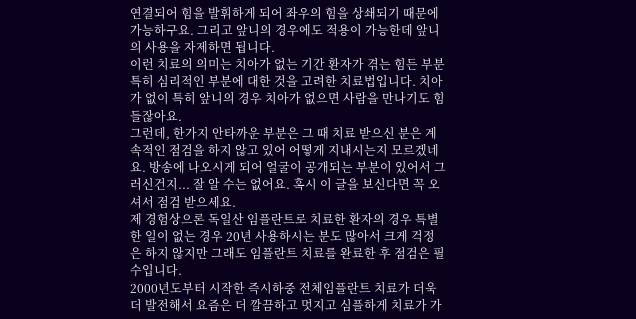연결되어 힘을 발휘하게 되어 좌우의 힘을 상쇄되기 때문에 가능하구요. 그리고 앞니의 경우에도 적용이 가능한데 앞니의 사용을 자제하면 됩니다.
이런 치료의 의미는 치아가 없는 기간 환자가 겪는 힘든 부분 특히 심리적인 부분에 대한 것을 고려한 치료법입니다. 치아가 없이 특히 앞니의 경우 치아가 없으면 사람을 만나기도 힘들잖아요.
그런데, 한가지 안타까운 부분은 그 때 치료 받으신 분은 계속적인 점검을 하지 않고 있어 어떻게 지내시는지 모르겠네요. 방송에 나오시게 되어 얼굴이 공개되는 부분이 있어서 그러신건지... 잘 알 수는 없어요. 혹시 이 글을 보신다면 꼭 오셔서 점검 받으세요.
제 경험상으론 독일산 임플란트로 치료한 환자의 경우 특별한 일이 없는 경우 20년 사용하시는 분도 많아서 크게 걱정은 하지 않지만 그래도 임플란트 치료를 완료한 후 점검은 필수입니다.
2000년도부터 시작한 즉시하중 전체임플란트 치료가 더욱 더 발전해서 요즘은 더 깔끔하고 멋지고 심플하게 치료가 가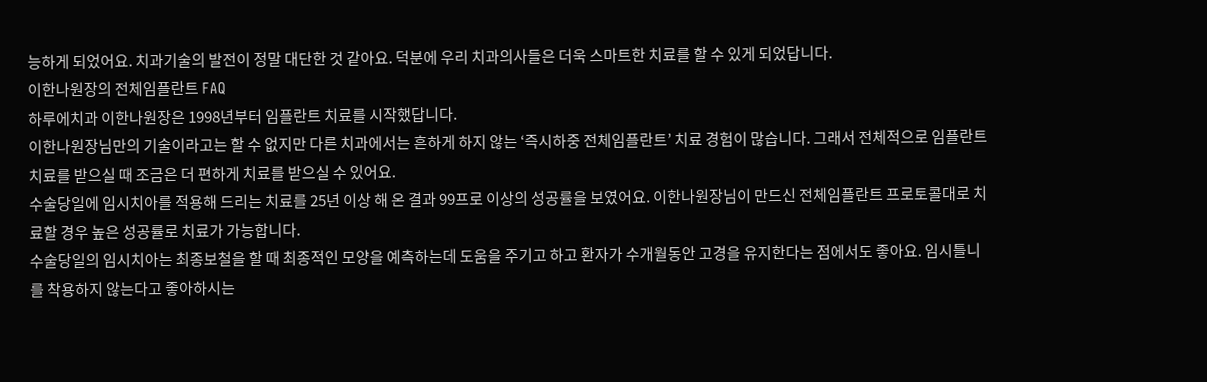능하게 되었어요. 치과기술의 발전이 정말 대단한 것 같아요. 덕분에 우리 치과의사들은 더욱 스마트한 치료를 할 수 있게 되었답니다.
이한나원장의 전체임플란트 FAQ
하루에치과 이한나원장은 1998년부터 임플란트 치료를 시작했답니다.
이한나원장님만의 기술이라고는 할 수 없지만 다른 치과에서는 흔하게 하지 않는 ‘즉시하중 전체임플란트’ 치료 경험이 많습니다. 그래서 전체적으로 임플란트 치료를 받으실 때 조금은 더 편하게 치료를 받으실 수 있어요.
수술당일에 임시치아를 적용해 드리는 치료를 25년 이상 해 온 결과 99프로 이상의 성공률을 보였어요. 이한나원장님이 만드신 전체임플란트 프로토콜대로 치료할 경우 높은 성공률로 치료가 가능합니다.
수술당일의 임시치아는 최종보철을 할 때 최종적인 모양을 예측하는데 도움을 주기고 하고 환자가 수개월동안 고경을 유지한다는 점에서도 좋아요. 임시틀니를 착용하지 않는다고 좋아하시는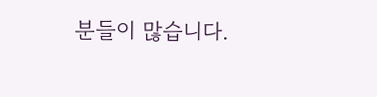분들이 많습니다.